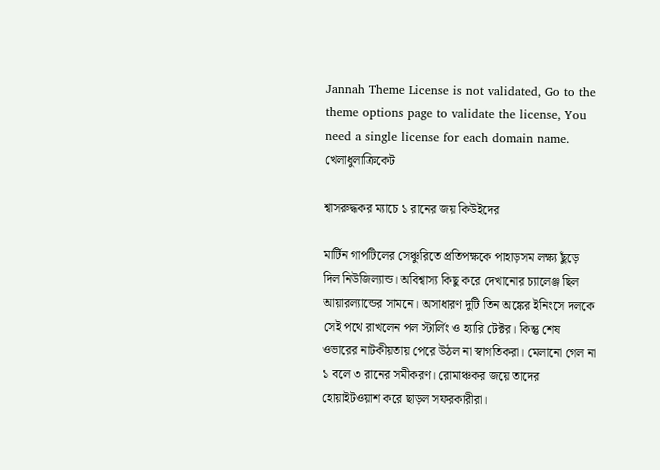Jannah Theme License is not validated, Go to the theme options page to validate the license, You need a single license for each domain name.
খেলাধুলাক্রিকেট

শ্বাসরুদ্ধকর ম্যাচে ১ রানের জয় কিউইদের

মার্টিন গাপটিলের সেঞ্চুরিতে প্রতিপক্ষকে পাহাড়সম লক্ষ্য ছুঁড়ে দিল নিউজিল্যান্ড। অবিশ্বাস্য কিছু করে দেখানোর চ্যালেঞ্জ ছিল আয়ারল্যান্ডের সামনে। অসাধারণ দুটি তিন অঙ্কের ইনিংসে দলকে সেই পথে রাখলেন পল স্টার্লিং ও হ্যারি টেক্টর। কিন্তু শেষ ওভারের নাটকীয়তায় পেরে উঠল না স্বাগতিকরা। মেলানো গেল না ১ বলে ৩ রানের সমীকরণ। রোমাঞ্চকর জয়ে তাদের হোয়াইটওয়াশ করে ছাড়ল সফরকারীরা।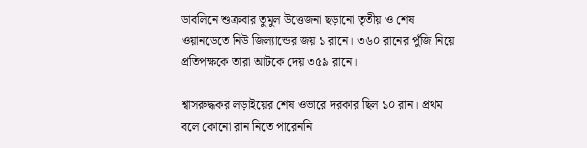ডাবলিনে শুক্রবার তুমুল উত্তেজনা ছড়ানো তৃতীয় ও শেষ ওয়ানডেতে নিউ জিল্যান্ডের জয় ১ রানে। ৩৬০ রানের পুঁজি নিয়ে প্রতিপক্ষকে তারা আটকে দেয় ৩৫৯ রানে।

শ্বাসরুদ্ধকর লড়াইয়ের শেষ ওভারে দরকার ছিল ১০ রান। প্রথম বলে কোনো রান নিতে পারেননি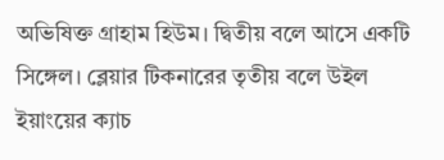অভিষিক্ত গ্রাহাম হিউম। দ্বিতীয় বলে আসে একটি সিঙ্গেল। ব্লেয়ার টিকনারের তৃতীয় বলে উইল ইয়াংয়ের ক্যাচ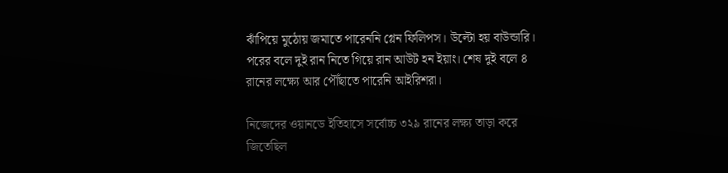ঝাঁপিয়ে মুঠোয় জমাতে পারেননি গ্লেন ফিলিপস। উল্টো হয় বাউন্ডারি। পরের বলে দুই রান নিতে গিয়ে রান আউট হন ইয়াং। শেষ দুই বলে ৪ রানের লক্ষ্যে আর পৌঁছাতে পারেনি আইরিশরা।

নিজেদের ওয়ানডে ইতিহাসে সর্বোচ্চ ৩২৯ রানের লক্ষ্য তাড়া করে জিতেছিল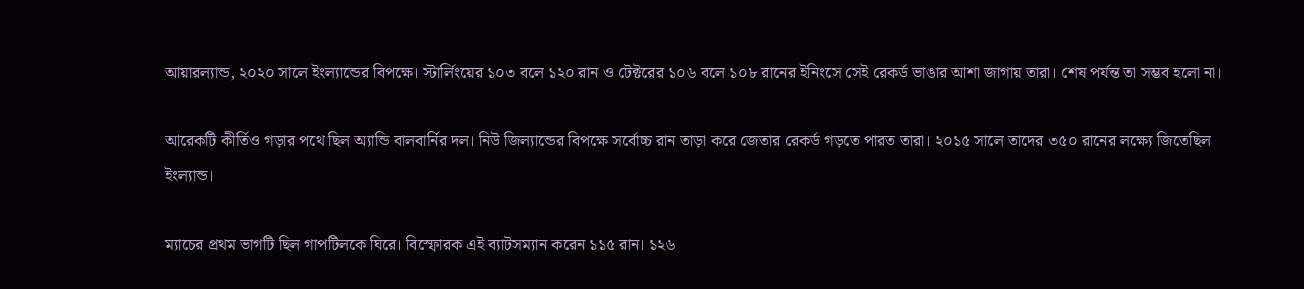আয়ারল্যান্ড, ২০২০ সালে ইংল্যান্ডের বিপক্ষে। স্টার্লিংয়ের ১০৩ বলে ১২০ রান ও টেক্টরের ১০৬ বলে ১০৮ রানের ইনিংসে সেই রেকর্ড ভাঙার আশা জাগায় তারা। শেষ পর্যন্ত তা সম্ভব হলো না।

আরেকটি কীর্তিও গড়ার পথে ছিল অ্যান্ডি বালবার্নির দল। নিউ জিল্যান্ডের বিপক্ষে সর্বোচ্চ রান তাড়া করে জেতার রেকর্ড গড়তে পারত তারা। ২০১৫ সালে তাদের ৩৫০ রানের লক্ষ্যে জিতেছিল ইংল্যান্ড।

ম্যাচের প্রথম ভাগটি ছিল গাপটিলকে ঘিরে। বিস্ফোরক এই ব্যাটসম্যান করেন ১১৫ রান। ১২৬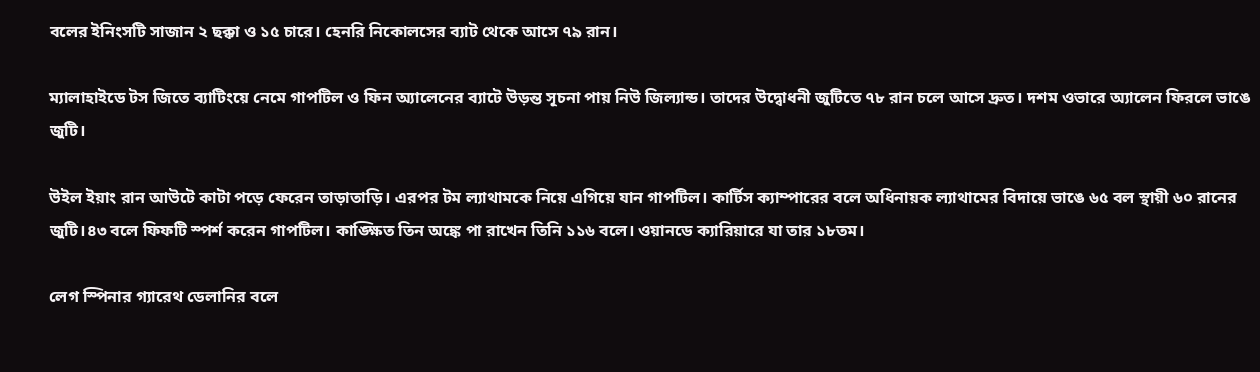বলের ইনিংসটি সাজান ২ ছক্কা ও ১৫ চারে। হেনরি নিকোলসের ব্যাট থেকে আসে ৭৯ রান।

ম্যালাহাইডে টস জিতে ব্যাটিংয়ে নেমে গাপটিল ও ফিন অ্যালেনের ব্যাটে উড়ন্ত সূচনা পায় নিউ জিল্যান্ড। তাদের উদ্বোধনী জুটিতে ৭৮ রান চলে আসে দ্রুত। দশম ওভারে অ্যালেন ফিরলে ভাঙে জুটি।

উইল ইয়াং রান আউটে কাটা পড়ে ফেরেন তাড়াতাড়ি। এরপর টম ল্যাথামকে নিয়ে এগিয়ে যান গাপটিল। কার্টিস ক্যাম্পারের বলে অধিনায়ক ল্যাথামের বিদায়ে ভাঙে ৬৫ বল স্থায়ী ৬০ রানের জুটি।৪৩ বলে ফিফটি স্পর্শ করেন গাপটিল। কাঙ্ক্ষিত তিন অঙ্কে পা রাখেন তিনি ১১৬ বলে। ওয়ানডে ক্যারিয়ারে যা তার ১৮তম।

লেগ স্পিনার গ্যারেথ ডেলানির বলে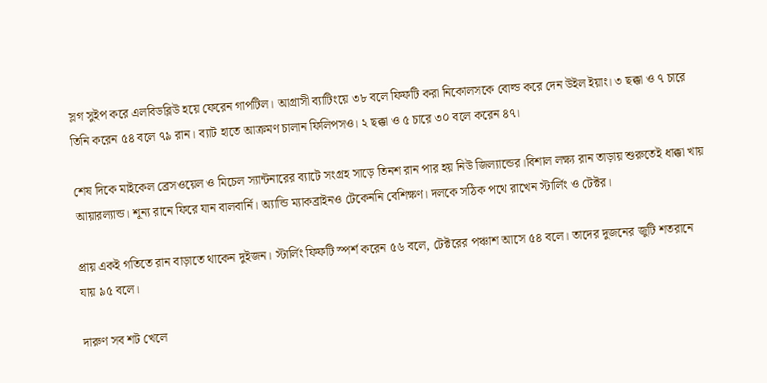স্লগ সুইপ করে এলবিডব্লিউ হয়ে ফেরেন গাপটিল। আগ্রাসী ব্যাটিংয়ে ৩৮ বলে ফিফটি করা নিকোলসকে বোল্ড করে দেন উইল ইয়াং। ৩ ছক্কা ও ৭ চারে তিনি করেন ৫৪ বলে ৭৯ রান। ব্যাট হাতে আক্রমণ চালান ফিলিপসও। ২ ছক্কা ও ৫ চারে ৩০ বলে করেন ৪৭।

শেষ দিকে মাইকেল ব্রেসওয়েল ও মিচেল স্যান্টনারের ব্যাটে সংগ্রহ সাড়ে তিনশ রান পার হয় নিউ জিল্যান্ডের।বিশাল লক্ষ্য রান তাড়ায় শুরুতেই ধাক্কা খায় আয়ারল্যান্ড। শূন্য রানে ফিরে যান বালবার্নি। অ্যান্ডি ম্যাকব্রাইনও টেকেননি বেশিক্ষণ। দলকে সঠিক পথে রাখেন স্টার্লিং ও টেক্টর।

প্রায় একই গতিতে রান বাড়াতে থাকেন দুইজন। স্টার্লিং ফিফটি স্পর্শ করেন ৫৬ বলে, টেক্টরের পঞ্চাশ আসে ৫৪ বলে। তাদের দুজনের জুটি শতরানে যায় ৯৫ বলে।

দারুণ সব শট খেলে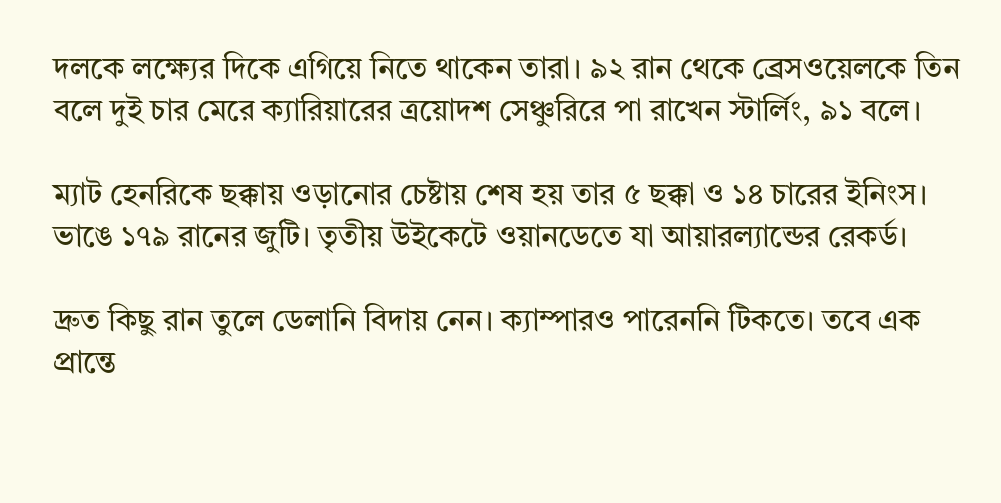দলকে লক্ষ্যের দিকে এগিয়ে নিতে থাকেন তারা। ৯২ রান থেকে ব্রেসওয়েলকে তিন বলে দুই চার মেরে ক্যারিয়ারের ত্রয়োদশ সেঞ্চুরিরে পা রাখেন স্টার্লিং, ৯১ বলে।

ম্যাট হেনরিকে ছক্কায় ওড়ানোর চেষ্টায় শেষ হয় তার ৫ ছক্কা ও ১৪ চারের ইনিংস। ভাঙে ১৭৯ রানের জুটি। তৃতীয় উইকেটে ওয়ানডেতে যা আয়ারল্যান্ডের রেকর্ড।

দ্রুত কিছু রান তুলে ডেলানি বিদায় নেন। ক্যাম্পারও পারেননি টিকতে। তবে এক প্রান্তে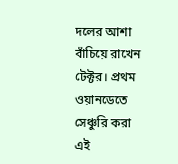দলের আশা বাঁচিয়ে রাখেন টেক্টর। প্রথম ওয়ানডেতে সেঞ্চুরি করা এই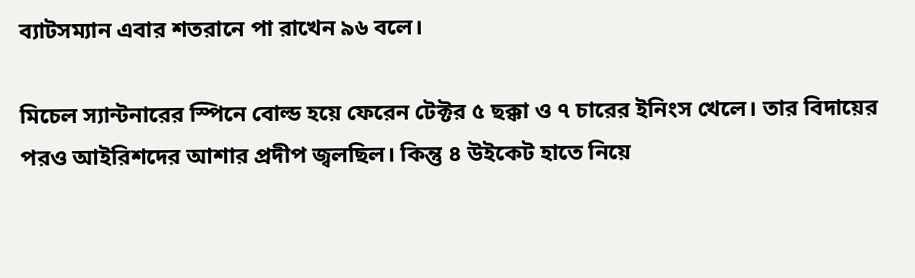ব্যাটসম্যান এবার শতরানে পা রাখেন ৯৬ বলে।

মিচেল স্যান্টনারের স্পিনে বোল্ড হয়ে ফেরেন টেক্টর ৫ ছক্কা ও ৭ চারের ইনিংস খেলে। তার বিদায়ের পরও আইরিশদের আশার প্রদীপ জ্বলছিল। কিন্তু ৪ উইকেট হাতে নিয়ে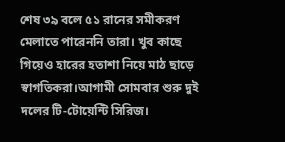শেষ ৩৯ বলে ৫১ রানের সমীকরণ মেলাতে পারেননি তারা। খুব কাছে গিয়েও হারের হতাশা নিয়ে মাঠ ছাড়ে স্বাগতিকরা।আগামী সোমবার শুরু দুই দলের টি-টোয়েন্টি সিরিজ।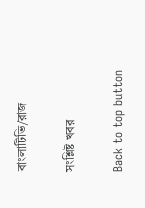বাংলাটিভি/রাজ

সংশ্লিষ্ট খবর

Back to top button